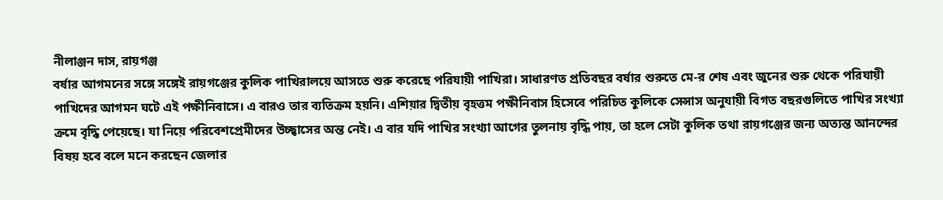নীলাঞ্জন দাস, রায়গঞ্জ
বর্ষার আগমনের সঙ্গে সঙ্গেই রায়গঞ্জের কুলিক পাখিরালয়ে আসতে শুরু করেছে পরিযায়ী পাখিরা। সাধারণত প্রতিবছর বর্ষার শুরুতে মে-র শেষ এবং জুনের শুরু থেকে পরিযায়ী পাখিদের আগমন ঘটে এই পক্ষীনিবাসে। এ বারও তার ব্যতিক্রম হয়নি। এশিয়ার দ্বিতীয় বৃহত্তম পক্ষীনিবাস হিসেবে পরিচিত কুলিকে সেন্সাস অনুযায়ী বিগত বছরগুলিতে পাখির সংখ্যা ক্রমে বৃদ্ধি পেয়েছে। যা নিয়ে পরিবেশপ্রেমীদের উচ্ছ্বাসের অন্ত নেই। এ বার যদি পাখির সংখ্যা আগের তুলনায় বৃদ্ধি পায়, তা হলে সেটা কুলিক তথা রায়গঞ্জের জন্য অত্যন্ত আনন্দের বিষয় হবে বলে মনে করছেন জেলার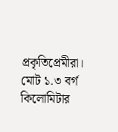প্রকৃতিপ্রেমীরা।
মোট ১.৩ বর্গ কিলোমিটার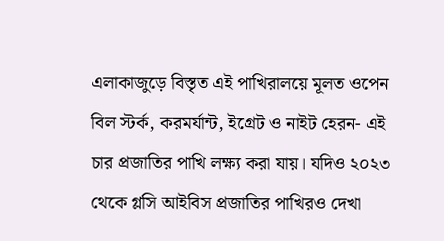এলাকাজুড়ে বিস্তৃত এই পাখিরালয়ে মূলত ওপেন বিল স্টর্ক, করমর্যান্ট, ইগ্রেট ও নাইট হেরন- এই চার প্রজাতির পাখি লক্ষ্য করা যায়। যদিও ২০২৩ থেকে গ্লসি আইবিস প্রজাতির পাখিরও দেখা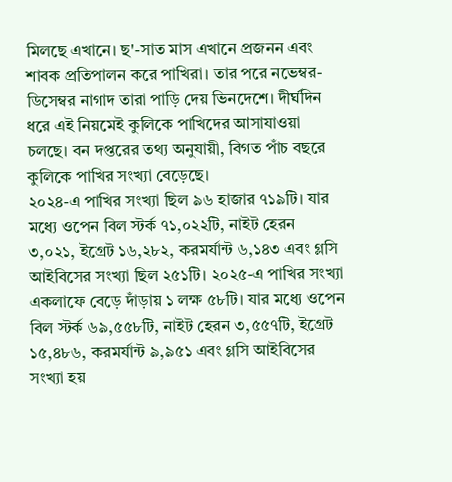মিলছে এখানে। ছ'-সাত মাস এখানে প্রজনন এবং শাবক প্রতিপালন করে পাখিরা। তার পরে নভেম্বর-ডিসেম্বর নাগাদ তারা পাড়ি দেয় ভিনদেশে। দীর্ঘদিন ধরে এই নিয়মেই কুলিকে পাখিদের আসাযাওয়া চলছে। বন দপ্তরের তথ্য অনুযায়ী, বিগত পাঁচ বছরে কুলিকে পাখির সংখ্যা বেড়েছে।
২০২৪-এ পাখির সংখ্যা ছিল ৯৬ হাজার ৭১৯টি। যার মধ্যে ওপেন বিল স্টর্ক ৭১,০২২টি, নাইট হেরন ৩,০২১, ইগ্রেট ১৬,২৮২, করমর্যান্ট ৬,১৪৩ এবং গ্লসি আইবিসের সংখ্যা ছিল ২৫১টি। ২০২৫-এ পাখির সংখ্যা একলাফে বেড়ে দাঁড়ায় ১ লক্ষ ৫৮টি। যার মধ্যে ওপেন বিল স্টর্ক ৬৯,৫৫৮টি, নাইট হেরন ৩,৫৫৭টি, ইগ্রেট ১৫,৪৮৬, করমর্যান্ট ৯,৯৫১ এবং গ্লসি আইবিসের সংখ্যা হয়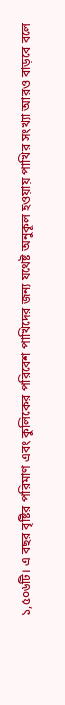১,৫০৬টি। এ বছর বৃষ্টির পরিমাণ এবং কুলিকের পরিবেশ পাখিদের জন্য যথেষ্ট অনুকূল হওয়ায় পাখির সংখ্যা আরও বাড়বে বলে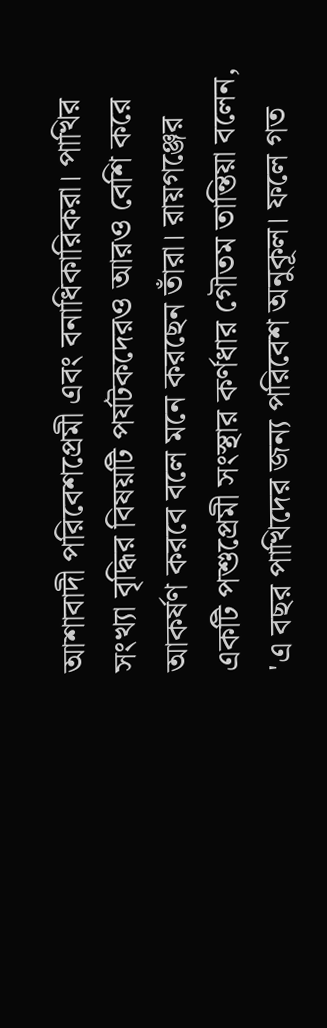আশাবাদী পরিবেশপ্রেমী এবং বনাধিকারিকরা। পাখির সংখ্যা বৃদ্ধির বিষয়টি পর্যটকদেরও আরও বেশি করে আকর্ষণ করবে বলে মনে করছেন তাঁরা। রায়গঞ্জের একটি পশুপ্রেমী সংস্থার কর্ণধার গৌতম তান্তিয়া বলেন, 'এ বছর পাখিদের জন্য পরিবেশ অনুকূল। ফলে গত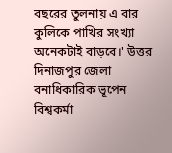বছরের তুলনায় এ বার কুলিকে পাখির সংখ্যা অনেকটাই বাড়বে।' উত্তর দিনাজপুর জেলা বনাধিকারিক ভূপেন বিশ্বকর্মা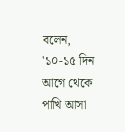বলেন, '১০-১৫ দিন আগে থেকে পাখি আসা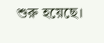শুরু হয়েছে।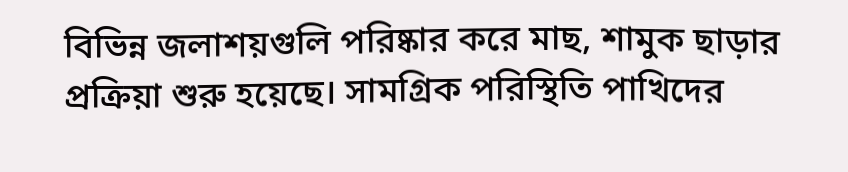বিভিন্ন জলাশয়গুলি পরিষ্কার করে মাছ, শামুক ছাড়ার প্রক্রিয়া শুরু হয়েছে। সামগ্রিক পরিস্থিতি পাখিদের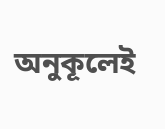অনুকূলেই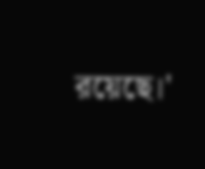রয়েছে।'